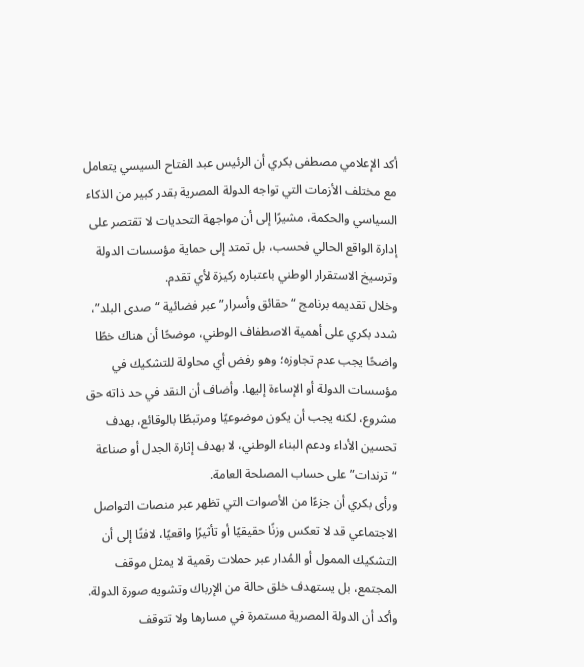أكد الإعلامي مصطفى بكري أن الرئيس عبد الفتاح السيسي يتعامل مع مختلف الأزمات التي تواجه الدولة المصرية بقدر كبير من الذكاء السياسي والحكمة، مشيرًا إلى أن مواجهة التحديات لا تقتصر على إدارة الواقع الحالي فحسب، بل تمتد إلى حماية مؤسسات الدولة وترسيخ الاستقرار الوطني باعتباره ركيزة لأي تقدم.
وخلال تقديمه برنامج “حقائق وأسرار” عبر فضائية “صدى البلد”، شدد بكري على أهمية الاصطفاف الوطني، موضحًا أن هناك خطًا واضحًا يجب عدم تجاوزه؛ وهو رفض أي محاولة للتشكيك في مؤسسات الدولة أو الإساءة إليها. وأضاف أن النقد في حد ذاته حق مشروع، لكنه يجب أن يكون موضوعيًا ومرتبطًا بالوقائع، بهدف تحسين الأداء ودعم البناء الوطني، لا بهدف إثارة الجدل أو صناعة “ترندات” على حساب المصلحة العامة.
ورأى بكري أن جزءًا من الأصوات التي تظهر عبر منصات التواصل الاجتماعي قد لا تعكس وزنًا حقيقيًا أو تأثيرًا واقعيًا، لافتًا إلى أن التشكيك الممول أو المُدار عبر حملات رقمية لا يمثل موقف المجتمع، بل يستهدف خلق حالة من الإرباك وتشويه صورة الدولة. وأكد أن الدولة المصرية مستمرة في مسارها ولا تتوقف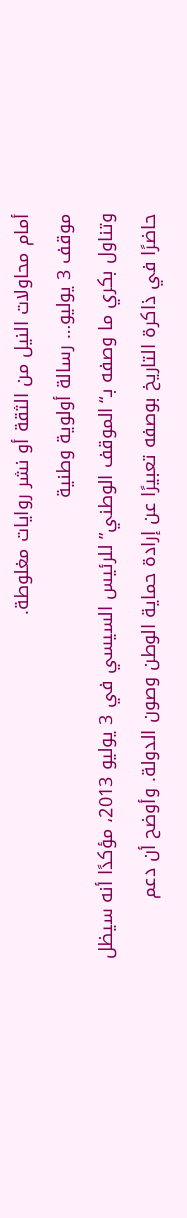أمام محاولات النيل من الثقة أو نشر روايات مغلوطة.
موقف 3 يوليو… رسالة أولوية وطنية
وتناول بكري ما وصفه بـ“الموقف الوطني” للرئيس السيسي في 3 يوليو 2013، مؤكدًا أنه سيظل حاضرًا في ذاكرة التاريخ بوصفه تعبيرًا عن إرادة حماية الوطن وصون الدولة. وأوضح أن دعم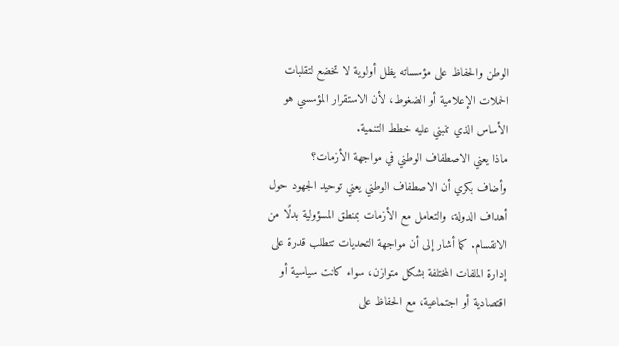الوطن والحفاظ على مؤسساته يظل أولوية لا تخضع لتقلبات الحملات الإعلامية أو الضغوط، لأن الاستقرار المؤسسي هو الأساس الذي تنبني عليه خطط التنمية.
ماذا يعني الاصطفاف الوطني في مواجهة الأزمات؟
وأضاف بكري أن الاصطفاف الوطني يعني توحيد الجهود حول أهداف الدولة، والتعامل مع الأزمات بمنطق المسؤولية بدلًا من الانقسام. كما أشار إلى أن مواجهة التحديات تتطلب قدرة على إدارة الملفات المختلفة بشكل متوازن، سواء كانت سياسية أو اقتصادية أو اجتماعية، مع الحفاظ على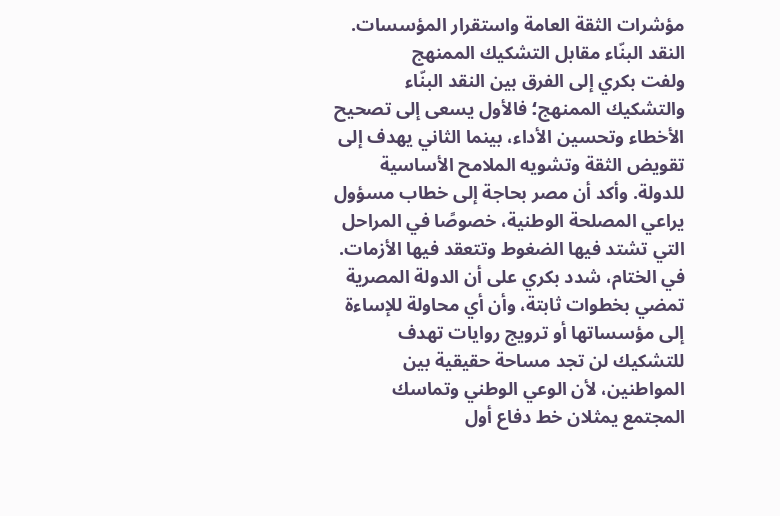مؤشرات الثقة العامة واستقرار المؤسسات.
النقد البنّاء مقابل التشكيك الممنهج
ولفت بكري إلى الفرق بين النقد البنّاء والتشكيك الممنهج؛ فالأول يسعى إلى تصحيح الأخطاء وتحسين الأداء، بينما الثاني يهدف إلى تقويض الثقة وتشويه الملامح الأساسية للدولة. وأكد أن مصر بحاجة إلى خطاب مسؤول يراعي المصلحة الوطنية، خصوصًا في المراحل التي تشتد فيها الضغوط وتتعقد فيها الأزمات.
في الختام، شدد بكري على أن الدولة المصرية تمضي بخطوات ثابتة، وأن أي محاولة للإساءة إلى مؤسساتها أو ترويج روايات تهدف للتشكيك لن تجد مساحة حقيقية بين المواطنين، لأن الوعي الوطني وتماسك المجتمع يمثلان خط دفاع أول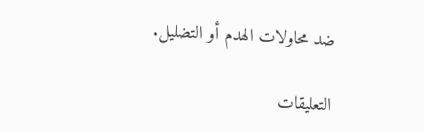ضد محاولات الهدم أو التضليل.

التعليقات